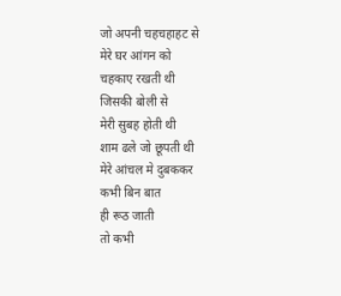जो अपनी चहचहाहट से
मेरे घर आंगन को
चहकाए रखती थी
जिसकी बोली से
मेरी सुबह होती थी
शाम ढले जो छूपती थी
मेरे आंचल मे दुबककर
कभी बिन बात
ही रूठ जाती
तो कभी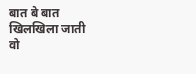बात बे बात
खिलखिला जाती
वो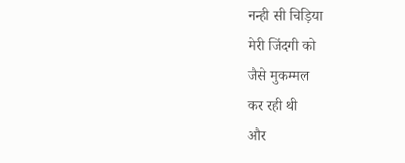नन्ही सी चिड़िया
मेरी जिंदगी को
जैसे मुकम्मल
कर रही थी
और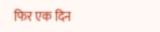फिर एक दिन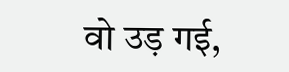वो उड़ गई,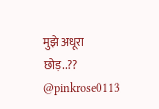मुझे अधूरा छोड़..??
@pinkrose0113